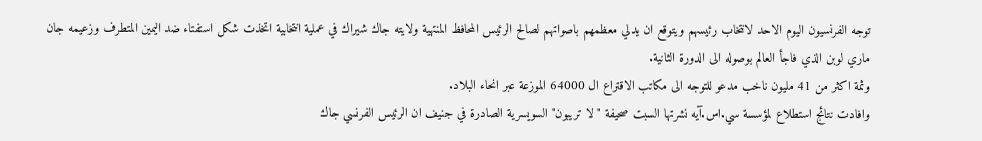توجه الفرنسيون اليوم الاحد لانتخاب رئيسهم ويتوقع ان يدلي معظمهم باصواتهم لصالح الرئيس المحافظ المنتهية ولايته جاك شيراك في عملية انتخابية اتخذت شكل استفتاء ضد اليمين المتطرف وزعيمه جان ماري لوبن الذي فاجأ العالم بوصوله الى الدورة الثانية.
وثمة اكثر من 41 مليون ناخب مدعو للتوجه الى مكاتب الاقتراع ال 64000 الموزعة عبر انحاء البلاد.
وافادت نتائج استطلاع لمؤسسة سي.اس.آيه نشرتها السبت صحيفة "لا تريبون" السويسرية الصادرة في جنيف ان الرئيس الفرنسي جاك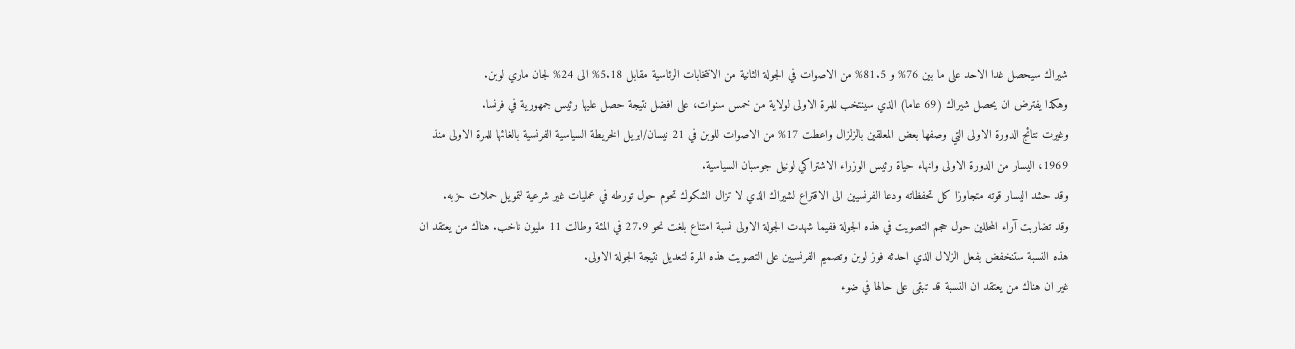شيراك سيحصل غدا الاحد على ما بين 76% و 81.5% من الاصوات في الجولة الثانية من الانتخابات الرئاسية مقابل 5.18% الى 24% لجان ماري لوبن.
وهكذا يفترض ان يحصل شيراك (69 عاما) الذي سينتخب للمرة الاولى لولاية من خمس سنوات، على افضل نتيجة حصل عليها رئيس جمهورية في فرنسا.
وغيرت نتائج الدورة الاولى التي وصفها بعض المعلقين بالزلزال واعطت 17% من الاصوات للوبن في 21 نيسان/ابريل الخريطة السياسية الفرنسية بالغائها للمرة الاولى منذ 1969، اليسار من الدورة الاولى وانهاء حياة رئيس الوزراء الاشتراكي لونيل جوسبان السياسية.
وقد حشد اليسار قوته متجاوزا كل تحفظاته ودعا الفرنسيين الى الاقتراع لشيراك الذي لا تزال الشكوك تحوم حول تورطه في عمليات غير شرعية لتمويل حملات حزبه.
وقد تضاربت آراء المحللين حول حجم التصويت في هذه الجولة ففيما شهدت الجولة الاولى نسبة امتناع بلغت نحو 27.9 في المئة وطالت 11 مليون ناخب. هناك من يعتقد ان هذه النسبة ستنخفض بفعل الزلال الذي احدثه فوز لوبن وتصميم الفرنسيين على التصويت هذه المرة لتعديل نتيجة الجولة الاولى.
غير ان هناك من يعتقد ان النسبة قد تبقى على حالها في ضوء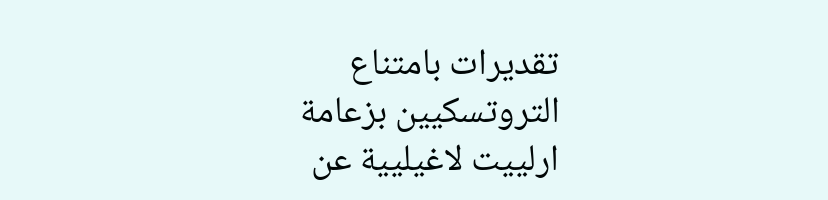تقديرات بامتناع التروتسكيين بزعامة ارلييت لاغيليية عن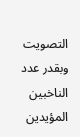التصويت وبقدر عدد الناخبين المؤيدين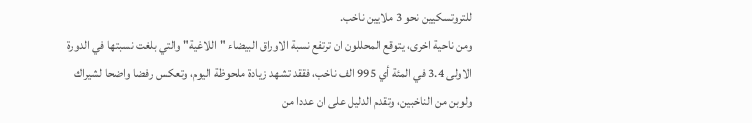للتروتسكيين نحو 3 ملايين ناخب.
ومن ناحية اخرى، يتوقع المحللون ان ترتفع نسبة الاوراق البيضاء "اللاغية" والتي بلغت نسبتها في الدورة الاولى 3.4 في المئة أي 995 الف ناخب، فققد تشهد زيادة ملحوظة اليوم، وتعكس رفضا واضحا لشيراك ولوبن من الناخبين، وتقدم الدليل على ان عددا من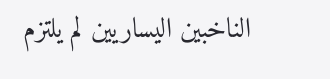الناخبين اليساريين لم يلتزم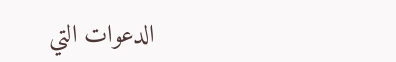الدعوات التي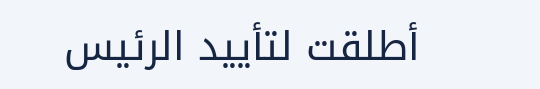أطلقت لتأييد الرئيس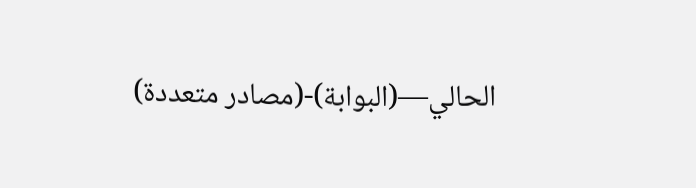الحالي—(البوابة)-(مصادر متعددة)